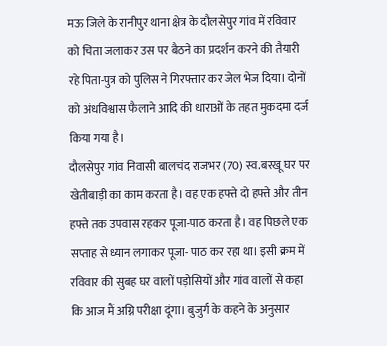मऊ जिले के रानीपुर थाना क्षेत्र के दौलसेपुर गांव में रविवार को चिता जलाकर उस पर बैठने का प्रदर्शन करने की तैयारी रहे पिता-पुत्र को पुलिस ने गिरफ्तार कर जेल भेज दिया। दोनों को अंधविश्वास फैलाने आदि की धाराओं के तहत मुकदमा दर्ज किया गया है।
दौलसेपुर गांव निवासी बालचंद राजभर (70) स्व.बरखू घर पर खेतीबाड़ी का काम करता है। वह एक हफ्ते दो हफ्ते और तीन हफ्ते तक उपवास रहकर पूजा-पाठ करता है। वह पिछले एक सप्ताह से ध्यान लगाकर पूजा- पाठ कर रहा था। इसी क्रम में रविवार की सुबह घर वालों पड़ोसियों और गांव वालों से कहा कि आज मैं अग्नि परीक्षा दूंगा। बुजुर्ग के कहने के अनुसार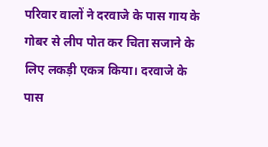परिवार वालों ने दरवाजे के पास गाय के गोबर से लीप पोत कर चिता सजाने के लिए लकड़ी एकत्र किया। दरवाजे के पास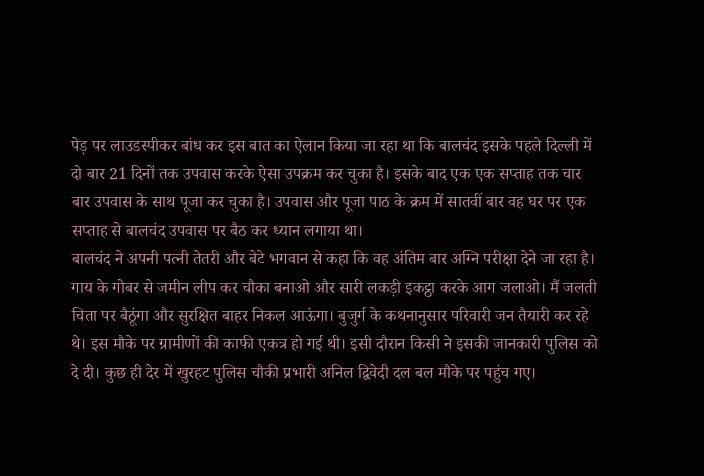पेड़ पर लाउडस्पीकर बांध कर इस बात का ऐलान किया जा रहा था कि बालचंद इसके पहले दिल्ली में दो बार 21 दिनों तक उपवास करके ऐसा उपक्रम कर चुका है। इसके बाद एक एक सप्ताह तक चार बार उपवास के साथ पूजा कर चुका है। उपवास और पूजा पाठ के क्रम में सातवीं बार वह घर पर एक सप्ताह से बालचंद उपवास पर बैठ कर ध्यान लगाया था।
बालचंद ने अपनी पत्नी तेतरी और बेटे भगवान से कहा कि वह अंतिम बार अग्नि परीक्षा देने जा रहा है। गाय के गोबर से जमीन लीप कर चौका बनाओ और सारी लकड़ी इकट्ठा करके आग जलाओ। मैं जलती चिता पर बैठूंगा और सुरक्षित बाहर निकल आऊंगा। बुजुर्ग के कथनानुसार परिवारी जन तैयारी कर रहे थे। इस मौके पर ग्रामीणों की काफी एकत्र हो गई थी। इसी दौरान किसी ने इसकी जानकारी पुलिस को दे दी। कुछ ही देर में खुरहट पुलिस चौकी प्रभारी अनिल द्विवेदी दल बल मौके पर पहुंच गए।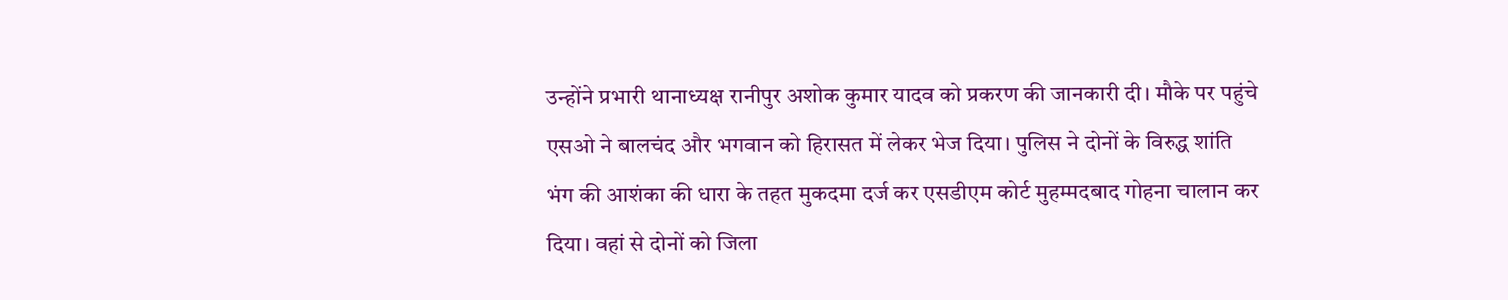उन्होंने प्रभारी थानाध्यक्ष रानीपुर अशोक कुमार यादव को प्रकरण की जानकारी दी। मौके पर पहुंचे एसओ ने बालचंद और भगवान को हिरासत में लेकर भेज दिया। पुलिस ने दोनों के विरुद्ध शांति भंग की आशंका की धारा के तहत मुकदमा दर्ज कर एसडीएम कोर्ट मुहम्मदबाद गोहना चालान कर दिया। वहां से दोनों को जिला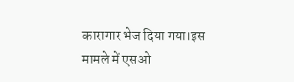कारागार भेज दिया गया।इस मामले में एसओ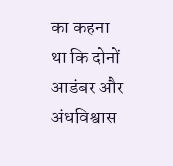का कहना था कि दोनों आडंबर और अंधविश्वास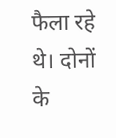फैला रहे थे। दोनों के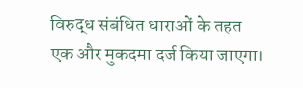विरुद्ध संबंधित धाराओं के तहत एक और मुकदमा दर्ज किया जाएगा।